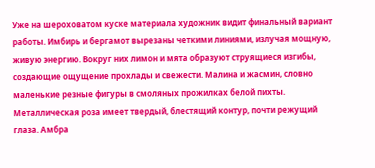Уже на шероховатом куске материала художник видит финальный вариант работы. Имбирь и бергамот вырезаны четкими линиями, излучая мощную, живую энергию. Вокруг них лимон и мята образуют струящиеся изгибы, создающие ощущение прохлады и свежести. Малина и жасмин, словно маленькие резные фигуры в смоляных прожилках белой пихты. Металлическая роза имеет твердый, блестящий контур, почти режущий глаза. Амбра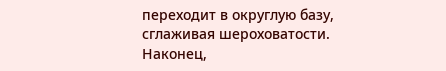переходит в округлую базу, сглаживая шероховатости. Наконец,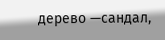дерево —сандал,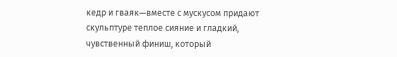кедр и гваяк—вместе с мускусом придают скульптуре теплое сияние и гладкий, чувственный финиш, который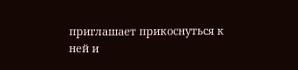приглашает прикоснуться к ней и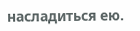насладиться ею.